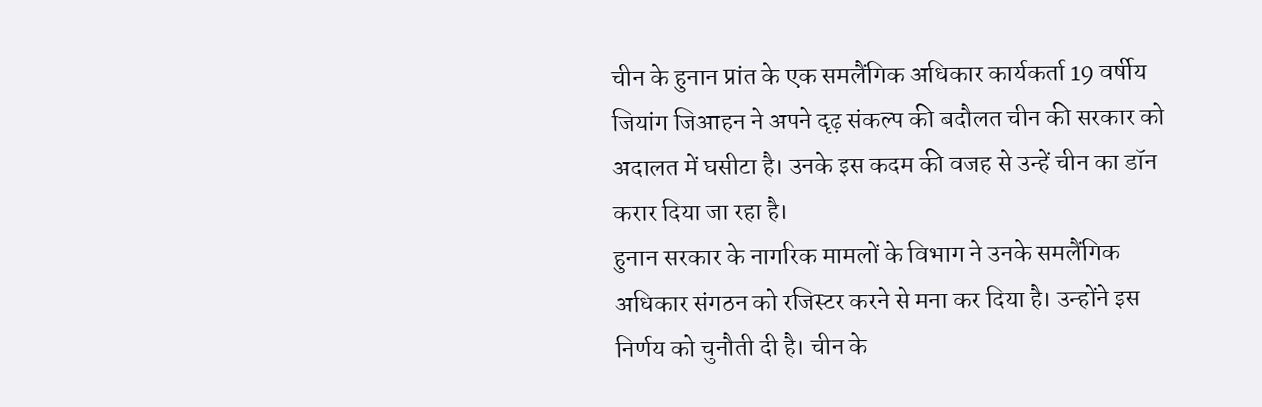चीन के हुनान प्रांत के एक समलैंगिक अधिकार कार्यकर्ता 19 वर्षीय जियांग जिआहन ने अपने दृढ़ संकल्प की बदौलत चीन की सरकार को अदालत में घसीटा है। उनके इस कदम की वजह से उन्हें चीन का डॉन करार दिया जा रहा है।
हुनान सरकार के नागरिक मामलों के विभाग ने उनके समलैंगिक अधिकार संगठन को रजिस्टर करने से मना कर दिया है। उन्होंने इस निर्णय को चुनौती दी है। चीन के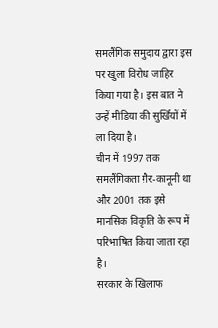समलैंगिक समुदाय द्वारा इस पर खुला विरोध जाहिर किया गया है। इस बात ने उन्हें मीडिया की सुर्खियों में ला दिया है।
चीन में 1997 तक समलैंगिकता ग़ैर-कानूनी था और 2001 तक इसे मानसिक विकृति के रूप में परिभाषित किया जाता रहा है।
सरकार के खिलाफ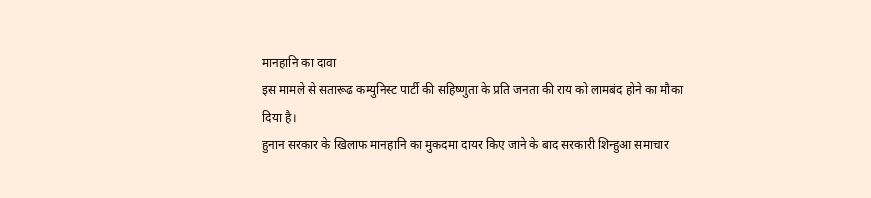मानहानि का दावा
इस मामले से सतारूढ कम्युनिस्ट पार्टी की सहिष्णुता के प्रति जनता की राय को लामबंद होने का मौका दिया है।
हुनान सरकार के खिलाफ मानहानि का मुकदमा दायर किए जाने के बाद सरकारी शिन्हुआ समाचार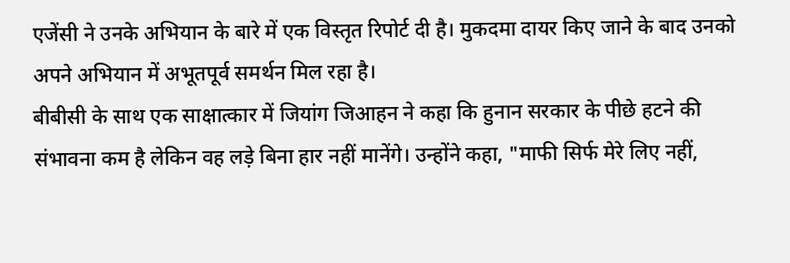एजेंसी ने उनके अभियान के बारे में एक विस्तृत रिपोर्ट दी है। मुकदमा दायर किए जाने के बाद उनको अपने अभियान में अभूतपूर्व समर्थन मिल रहा है।
बीबीसी के साथ एक साक्षात्कार में जियांग जिआहन ने कहा कि हुनान सरकार के पीछे हटने की संभावना कम है लेकिन वह लड़े बिना हार नहीं मानेंगे। उन्होंने कहा, "माफी सिर्फ मेरे लिए नहीं,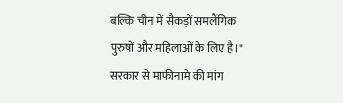बल्कि चीन में सैकड़ों समलैंगिक पुरुषों और महिलाओं के लिए है।"
सरकार से माफीनामे की मांग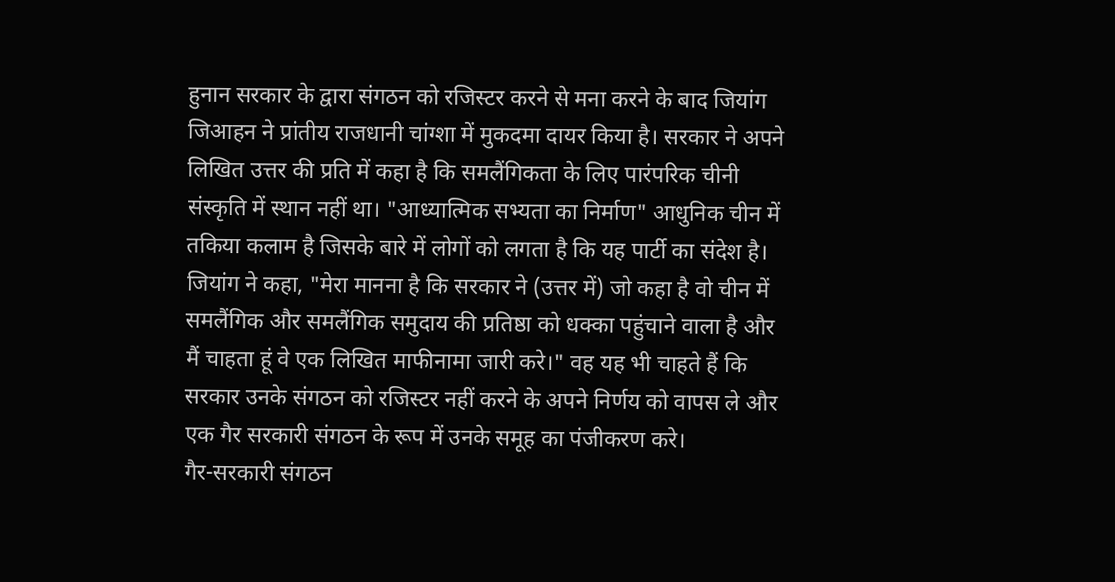हुनान सरकार के द्वारा संगठन को रजिस्टर करने से मना करने के बाद जियांग जिआहन ने प्रांतीय राजधानी चांग्शा में मुकदमा दायर किया है। सरकार ने अपने लिखित उत्तर की प्रति में कहा है कि समलैंगिकता के लिए पारंपरिक चीनी संस्कृति में स्थान नहीं था। "आध्यात्मिक सभ्यता का निर्माण" आधुनिक चीन में तकिया कलाम है जिसके बारे में लोगों को लगता है कि यह पार्टी का संदेश है।
जियांग ने कहा, "मेरा मानना है कि सरकार ने (उत्तर में) जो कहा है वो चीन में समलैंगिक और समलैंगिक समुदाय की प्रतिष्ठा को धक्का पहुंचाने वाला है और मैं चाहता हूं वे एक लिखित माफीनामा जारी करे।" वह यह भी चाहते हैं कि सरकार उनके संगठन को रजिस्टर नहीं करने के अपने निर्णय को वापस ले और एक गैर सरकारी संगठन के रूप में उनके समूह का पंजीकरण करे।
गैर-सरकारी संगठन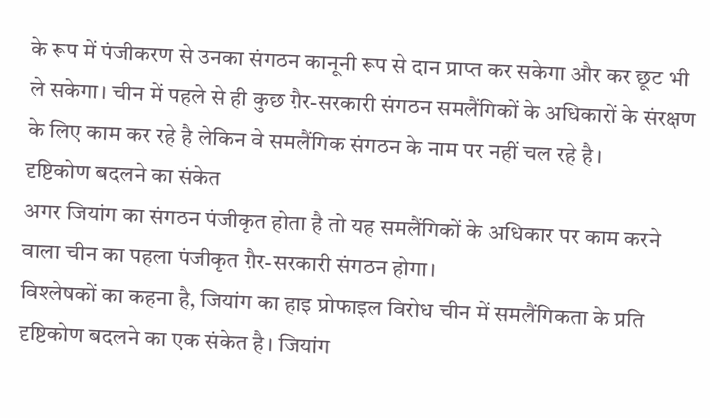के रूप में पंजीकरण से उनका संगठन कानूनी रूप से दान प्राप्त कर सकेगा और कर छूट भी ले सकेगा। चीन में पहले से ही कुछ ग़ैर-सरकारी संगठन समलैंगिकों के अधिकारों के संरक्षण के लिए काम कर रहे है लेकिन वे समलैंगिक संगठन के नाम पर नहीं चल रहे है।
दृष्टिकोण बदलने का संकेत
अगर जियांग का संगठन पंजीकृत होता है तो यह समलैंगिकों के अधिकार पर काम करने वाला चीन का पहला पंजीकृत ग़ैर-सरकारी संगठन होगा।
विश्लेषकों का कहना है, जियांग का हाइ प्रोफाइल विरोध चीन में समलैंगिकता के प्रति दृष्टिकोण बदलने का एक संकेत है। जियांग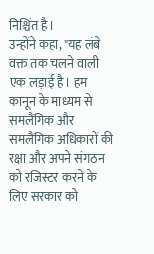निश्चिंत है।
उन्होंने कहा, "यह लंबे वक्त तक चलने वाली एक लड़ाई है। हम कानून के माध्यम से समलैंगिक और समलैंगिक अधिकारों की रक्षा और अपने संगठन को रजिस्टर करने के लिए सरकार को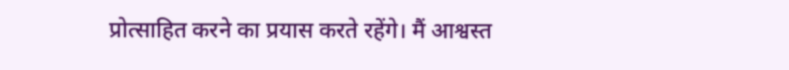प्रोत्साहित करने का प्रयास करते रहेंगे। मैं आश्वस्त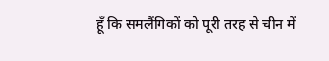हूँ कि समलैंगिकों को पूरी तरह से चीन में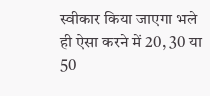स्वीकार किया जाएगा भले ही ऐसा करने में 20, 30 या 50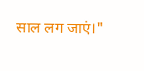साल लग जाएं।"